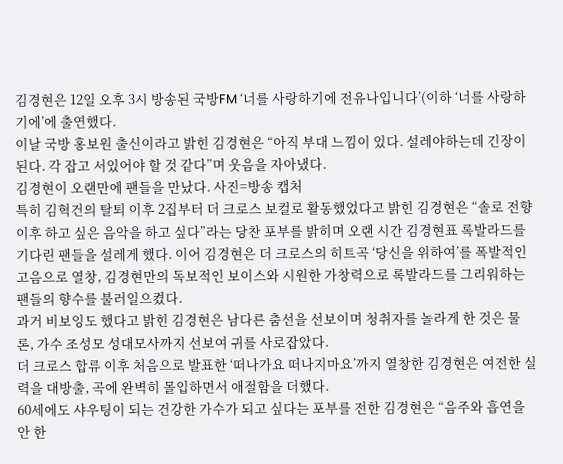김경현은 12일 오후 3시 방송된 국방FM ‘너를 사랑하기에 전유나입니다’(이하 ‘너를 사랑하기에’에 출연했다.
이날 국방 홍보원 출신이라고 밝힌 김경현은 “아직 부대 느낌이 있다. 설레야하는데 긴장이 된다. 각 잡고 서있어야 할 것 같다”며 웃음을 자아냈다.
김경현이 오랜만에 팬들을 만났다. 사진=방송 캡처
특히 김혁건의 탈퇴 이후 2집부터 더 크로스 보컬로 활동했었다고 밝힌 김경현은 “솔로 전향 이후 하고 싶은 음악을 하고 싶다”라는 당찬 포부를 밝히며 오랜 시간 김경현표 록발라드를 기다린 팬들을 설레게 했다. 이어 김경현은 더 크로스의 히트곡 ‘당신을 위하여’를 폭발적인 고음으로 열창, 김경현만의 독보적인 보이스와 시원한 가창력으로 록발라드를 그리워하는 팬들의 향수를 불러일으켰다.
과거 비보잉도 했다고 밝힌 김경현은 남다른 춤선을 선보이며 청취자를 놀라게 한 것은 물론, 가수 조성모 성대모사까지 선보여 귀를 사로잡았다.
더 크로스 합류 이후 처음으로 발표한 ‘떠나가요 떠나지마요’까지 열창한 김경현은 여전한 실력을 대방출, 곡에 완벽히 몰입하면서 애절함을 더했다.
60세에도 샤우팅이 되는 건강한 가수가 되고 싶다는 포부를 전한 김경현은 “음주와 흡연을 안 한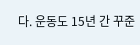다. 운동도 15년 간 꾸준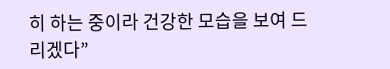히 하는 중이라 건강한 모습을 보여 드리겠다”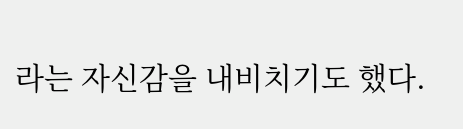라는 자신감을 내비치기도 했다.